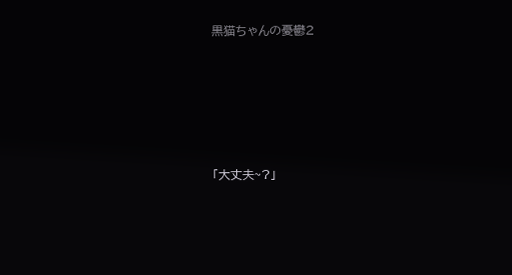黒猫ちゃんの憂鬱2





「大丈夫~?」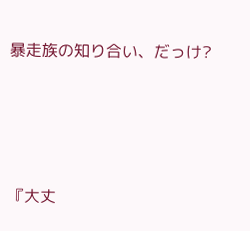暴走族の知り合い、だっけ?




『大丈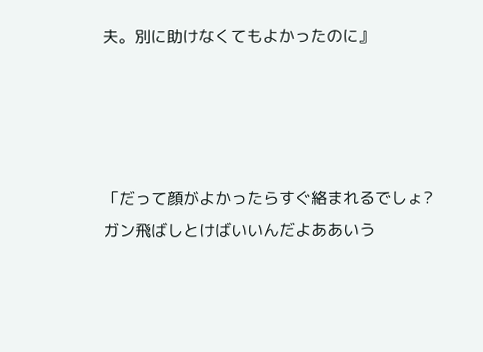夫。別に助けなくてもよかったのに』




「だって顔がよかったらすぐ絡まれるでしょ?ガン飛ばしとけばいいんだよああいう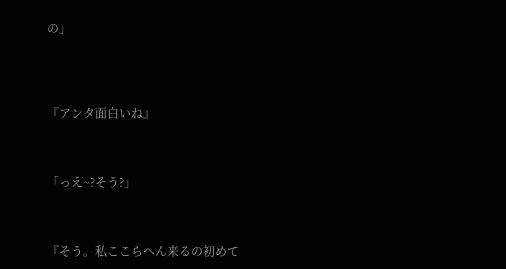の」




『アンタ面白いね』



「っえ~?そう?」



『そう。私ここらへん来るの初めて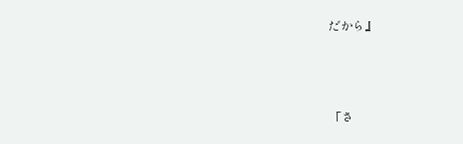だから』



「さ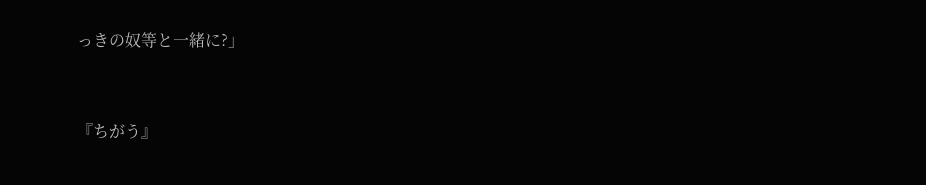っきの奴等と一緒に?」



『ちがう』